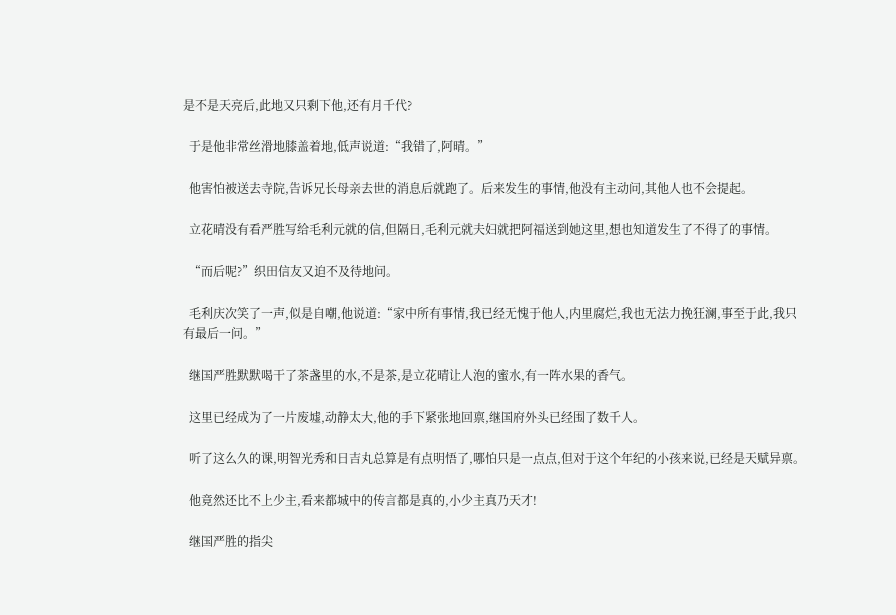是不是天亮后,此地又只剩下他,还有月千代?

  于是他非常丝滑地膝盖着地,低声说道:“我错了,阿晴。”

  他害怕被送去寺院,告诉兄长母亲去世的消息后就跑了。后来发生的事情,他没有主动问,其他人也不会提起。

  立花晴没有看严胜写给毛利元就的信,但隔日,毛利元就夫妇就把阿福送到她这里,想也知道发生了不得了的事情。

  “而后呢?”织田信友又迫不及待地问。

  毛利庆次笑了一声,似是自嘲,他说道:“家中所有事情,我已经无愧于他人,内里腐烂,我也无法力挽狂澜,事至于此,我只有最后一问。”

  继国严胜默默喝干了茶盏里的水,不是茶,是立花晴让人泡的蜜水,有一阵水果的香气。

  这里已经成为了一片废墟,动静太大,他的手下紧张地回禀,继国府外头已经围了数千人。

  听了这么久的课,明智光秀和日吉丸总算是有点明悟了,哪怕只是一点点,但对于这个年纪的小孩来说,已经是天赋异禀。

  他竟然还比不上少主,看来都城中的传言都是真的,小少主真乃天才!

  继国严胜的指尖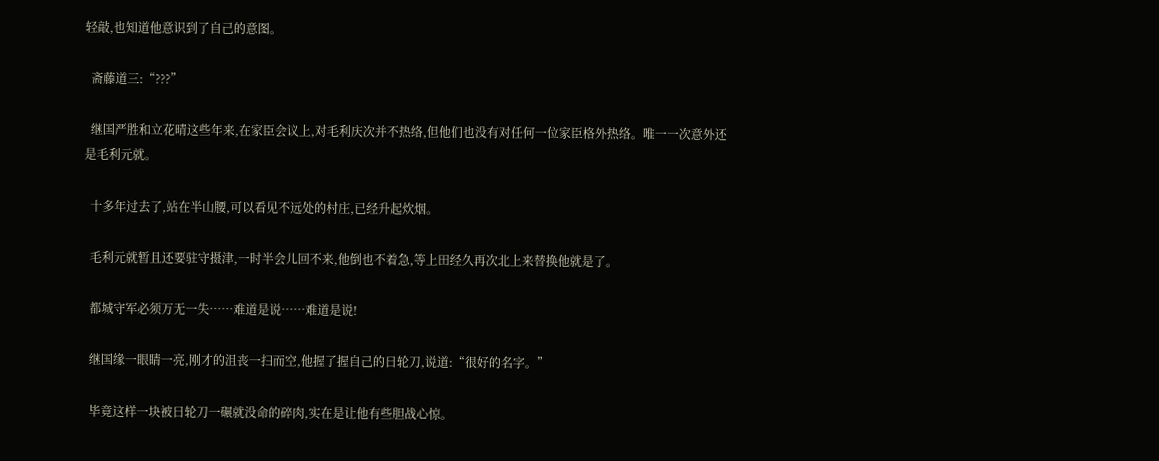轻敲,也知道他意识到了自己的意图。

  斋藤道三:“???”

  继国严胜和立花晴这些年来,在家臣会议上,对毛利庆次并不热络,但他们也没有对任何一位家臣格外热络。唯一一次意外还是毛利元就。

  十多年过去了,站在半山腰,可以看见不远处的村庄,已经升起炊烟。

  毛利元就暂且还要驻守摄津,一时半会儿回不来,他倒也不着急,等上田经久再次北上来替换他就是了。

  都城守军必须万无一失……难道是说……难道是说!

  继国缘一眼睛一亮,刚才的沮丧一扫而空,他握了握自己的日轮刀,说道:“很好的名字。”

  毕竟这样一块被日轮刀一碾就没命的碎肉,实在是让他有些胆战心惊。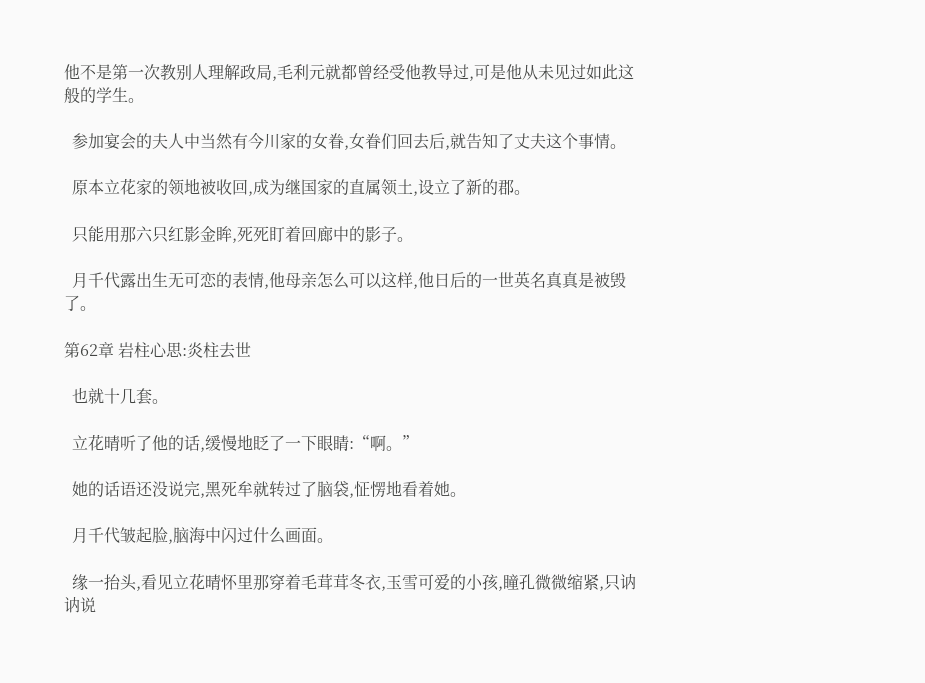他不是第一次教别人理解政局,毛利元就都曾经受他教导过,可是他从未见过如此这般的学生。

  参加宴会的夫人中当然有今川家的女眷,女眷们回去后,就告知了丈夫这个事情。

  原本立花家的领地被收回,成为继国家的直属领土,设立了新的郡。

  只能用那六只红影金眸,死死盯着回廊中的影子。

  月千代露出生无可恋的表情,他母亲怎么可以这样,他日后的一世英名真真是被毁了。

第62章 岩柱心思:炎柱去世

  也就十几套。

  立花晴听了他的话,缓慢地眨了一下眼睛:“啊。”

  她的话语还没说完,黑死牟就转过了脑袋,怔愣地看着她。

  月千代皱起脸,脑海中闪过什么画面。

  缘一抬头,看见立花晴怀里那穿着毛茸茸冬衣,玉雪可爱的小孩,瞳孔微微缩紧,只讷讷说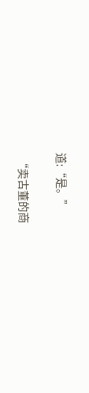道:“是。”

  “卖古董的商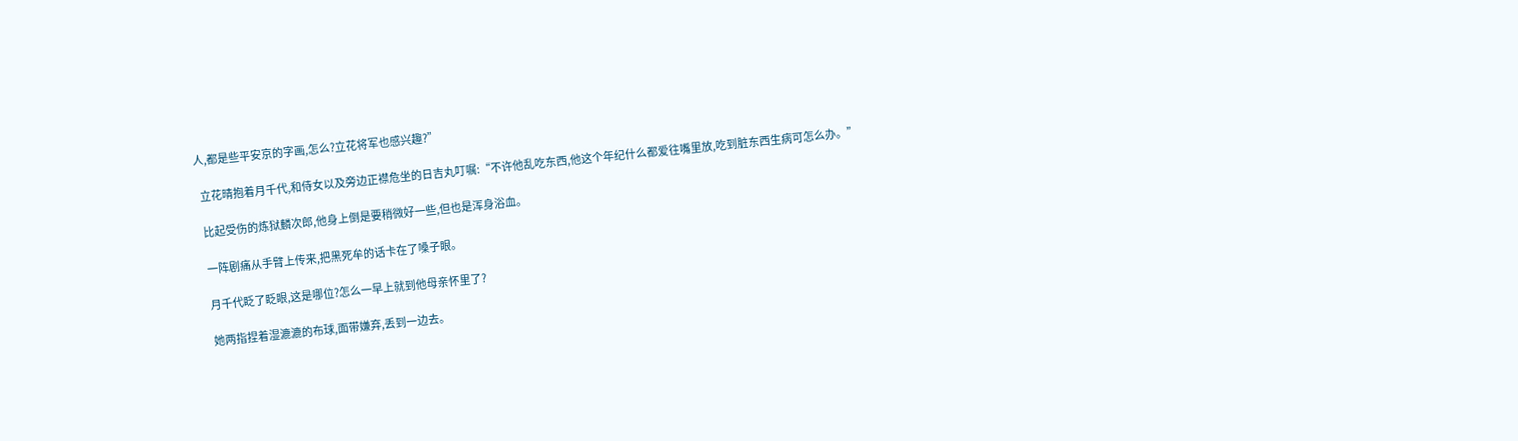人,都是些平安京的字画,怎么?立花将军也感兴趣?”

  立花晴抱着月千代,和侍女以及旁边正襟危坐的日吉丸叮嘱:“不许他乱吃东西,他这个年纪什么都爱往嘴里放,吃到脏东西生病可怎么办。”

  比起受伤的炼狱麟次郎,他身上倒是要稍微好一些,但也是浑身浴血。

  一阵剧痛从手臂上传来,把黑死牟的话卡在了嗓子眼。

  月千代眨了眨眼,这是哪位?怎么一早上就到他母亲怀里了?

  她两指捏着湿漉漉的布球,面带嫌弃,丢到一边去。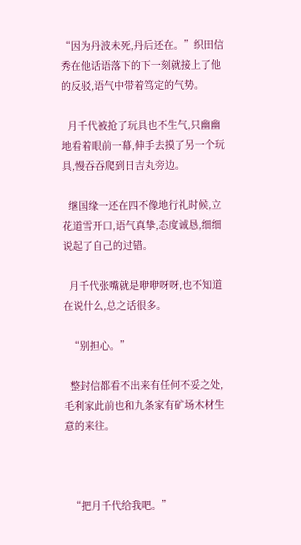“因为丹波未死,丹后还在。”织田信秀在他话语落下的下一刻就接上了他的反驳,语气中带着笃定的气势。

  月千代被抢了玩具也不生气,只幽幽地看着眼前一幕,伸手去摸了另一个玩具,慢吞吞爬到日吉丸旁边。

  继国缘一还在四不像地行礼时候,立花道雪开口,语气真挚,态度诚恳,细细说起了自己的过错。

  月千代张嘴就是咿咿呀呀,也不知道在说什么,总之话很多。

  “别担心。”

  整封信都看不出来有任何不妥之处,毛利家此前也和九条家有矿场木材生意的来往。



  “把月千代给我吧。”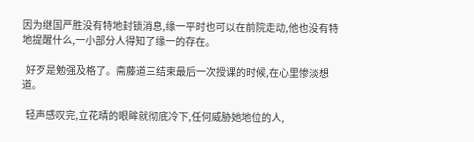因为继国严胜没有特地封锁消息,缘一平时也可以在前院走动,他也没有特地提醒什么,一小部分人得知了缘一的存在。

  好歹是勉强及格了。斋藤道三结束最后一次授课的时候,在心里惨淡想道。

  轻声感叹完,立花晴的眼眸就彻底冷下,任何威胁她地位的人,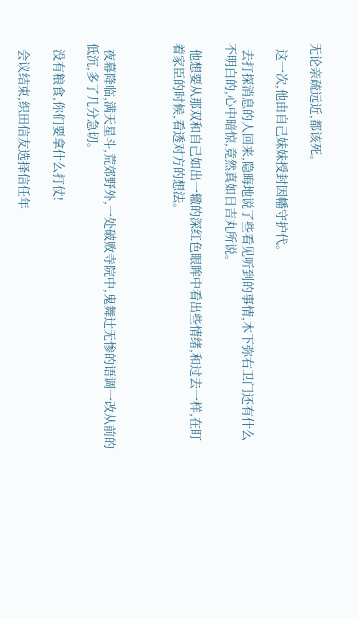无论亲疏远近,都该死。

  这一次,他由自己妹妹授封因幡守护代。

  去打探消息的人回来,隐晦地说了些看见听到的事情,木下弥右卫门还有什么不明白的,心中暗惊,竟然真如日吉丸所说。

  他想要从那双和自己如出一辙的深红色眼眸中看出些情绪,和过去一样,在盯着家臣的时候,看透对方的想法。



  夜幕降临,满天星斗,荒郊野外,一处破败寺院中,鬼舞辻无惨的语调一改从前的低沉,多了几分急切。

  没有粮食,你们要拿什么打仗!

  会议结束,织田信友选择信任年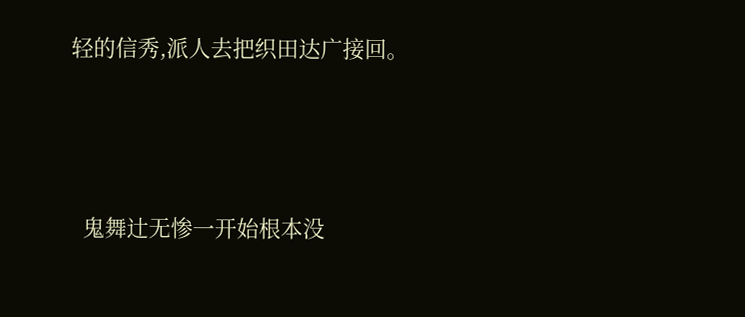轻的信秀,派人去把织田达广接回。



  鬼舞辻无惨一开始根本没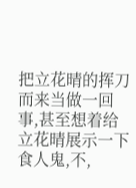把立花晴的挥刀而来当做一回事,甚至想着给立花晴展示一下食人鬼,不,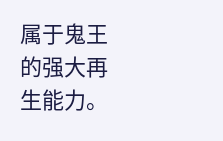属于鬼王的强大再生能力。